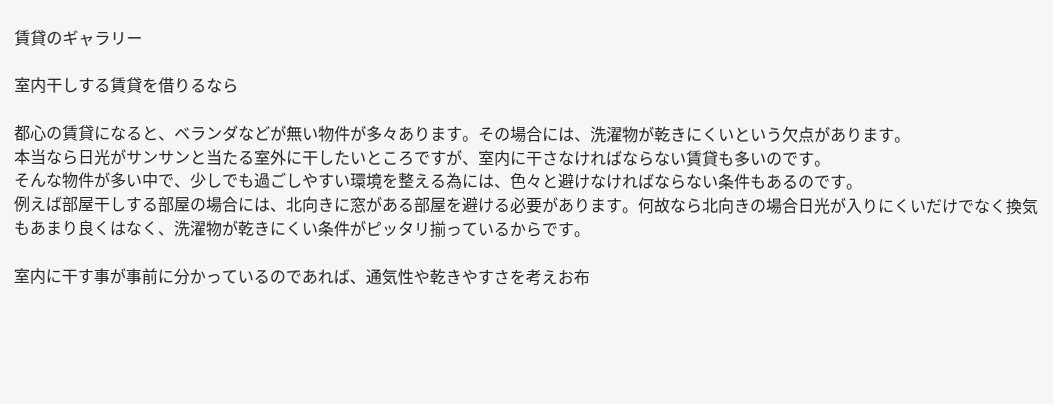賃貸のギャラリー

室内干しする賃貸を借りるなら

都心の賃貸になると、ベランダなどが無い物件が多々あります。その場合には、洗濯物が乾きにくいという欠点があります。
本当なら日光がサンサンと当たる室外に干したいところですが、室内に干さなければならない賃貸も多いのです。
そんな物件が多い中で、少しでも過ごしやすい環境を整える為には、色々と避けなければならない条件もあるのです。
例えば部屋干しする部屋の場合には、北向きに窓がある部屋を避ける必要があります。何故なら北向きの場合日光が入りにくいだけでなく換気もあまり良くはなく、洗濯物が乾きにくい条件がピッタリ揃っているからです。

室内に干す事が事前に分かっているのであれば、通気性や乾きやすさを考えお布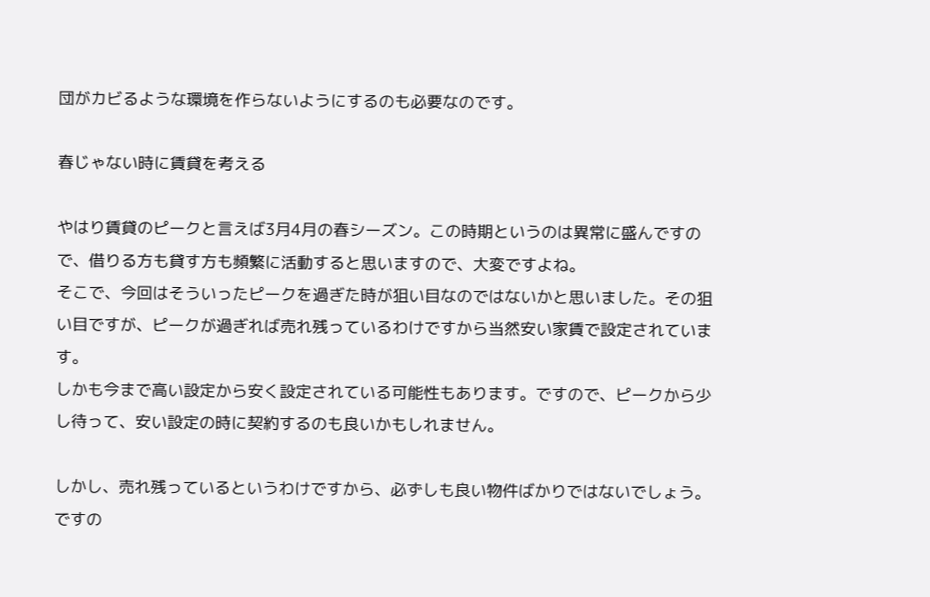団がカビるような環境を作らないようにするのも必要なのです。

春じゃない時に賃貸を考える

やはり賃貸のピークと言えば3月4月の春シーズン。この時期というのは異常に盛んですので、借りる方も貸す方も頻繁に活動すると思いますので、大変ですよね。
そこで、今回はそういったピークを過ぎた時が狙い目なのではないかと思いました。その狙い目ですが、ピークが過ぎれば売れ残っているわけですから当然安い家賃で設定されています。
しかも今まで高い設定から安く設定されている可能性もあります。ですので、ピークから少し待って、安い設定の時に契約するのも良いかもしれません。

しかし、売れ残っているというわけですから、必ずしも良い物件ばかりではないでしょう。ですの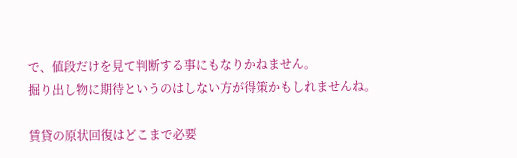で、値段だけを見て判断する事にもなりかねません。
掘り出し物に期待というのはしない方が得策かもしれませんね。

賃貸の原状回復はどこまで必要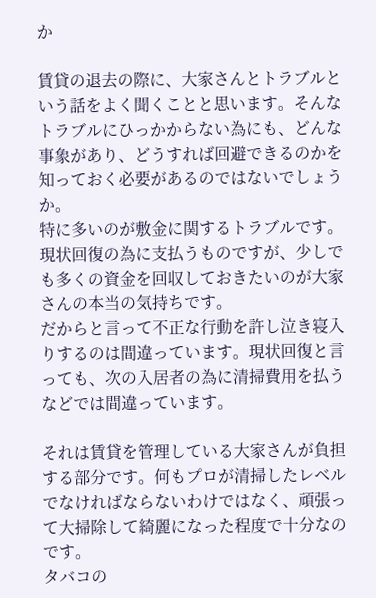か

賃貸の退去の際に、大家さんとトラブルという話をよく聞くことと思います。そんなトラブルにひっかからない為にも、どんな事象があり、どうすれば回避できるのかを知っておく必要があるのではないでしょうか。
特に多いのが敷金に関するトラブルです。現状回復の為に支払うものですが、少しでも多くの資金を回収しておきたいのが大家さんの本当の気持ちです。
だからと言って不正な行動を許し泣き寝入りするのは間違っています。現状回復と言っても、次の入居者の為に清掃費用を払うなどでは間違っています。

それは賃貸を管理している大家さんが負担する部分です。何もプロが清掃したレベルでなければならないわけではなく、頑張って大掃除して綺麗になった程度で十分なのです。
タバコの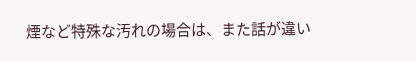煙など特殊な汚れの場合は、また話が違い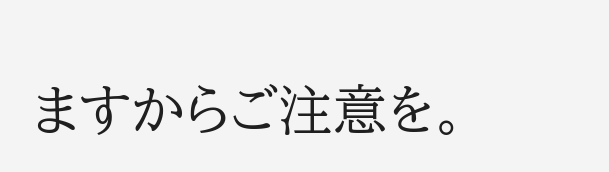ますからご注意を。